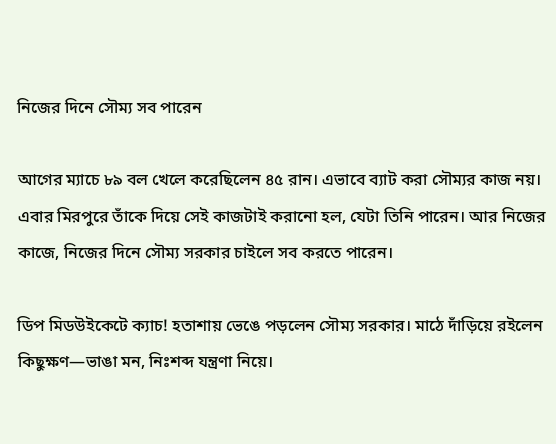নিজের দিনে সৌম্য সব পারেন

আগের ম্যাচে ৮৯ বল খেলে করেছিলেন ৪৫ রান। এভাবে ব্যাট করা সৌম্যর কাজ নয়। এবার মিরপুরে তাঁকে দিয়ে সেই কাজটাই করানো হল, যেটা তিনি পারেন। আর নিজের কাজে, নিজের দিনে সৌম্য সরকার চাইলে সব করতে পারেন।

ডিপ মিডউইকেটে ক্যাচ! হতাশায় ভেঙে পড়লেন সৌম্য সরকার। মাঠে দাঁড়িয়ে রইলেন কিছুক্ষণ—ভাঙা মন, নিঃশব্দ যন্ত্রণা নিয়ে।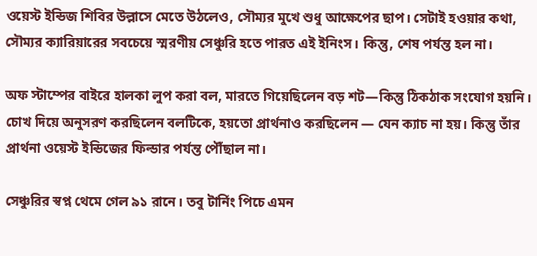ওয়েস্ট ইন্ডিজ শিবির উল্লাসে মেতে উঠলেও, সৌম্যর মুখে শুধু আক্ষেপের ছাপ। সেটাই হওয়ার কথা, সৌম্যর ক্যারিয়ারের সবচেয়ে স্মরণীয় সেঞ্চুরি হতে পারত এই ইনিংস। কিন্তু, শেষ পর্যন্ত হল না।

অফ স্টাম্পের বাইরে হালকা লুপ করা বল, মারতে গিয়েছিলেন বড় শট—কিন্তু ঠিকঠাক সংযোগ হয়নি। চোখ দিয়ে অনুসরণ করছিলেন বলটিকে, হয়তো প্রার্থনাও করছিলেন — যেন ক্যাচ না হয়। কিন্তু তাঁর প্রার্থনা ওয়েস্ট ইন্ডিজের ফিল্ডার পর্যন্ত পৌঁছাল না।

সেঞ্চুরির স্বপ্ন থেমে গেল ৯১ রানে। তবু টার্নিং পিচে এমন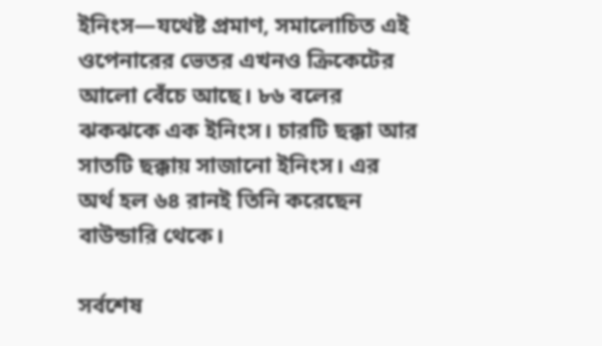ইনিংস—যথেষ্ট প্রমাণ, সমালোচিত এই ওপেনারের ভেতর এখনও ক্রিকেটের আলো বেঁচে আছে। ৮৬ বলের ঝকঝকে এক ইনিংস। চারটি ছক্কা আর সাতটি ছক্কায় সাজানো ইনিংস। এর অর্থ হল ৬৪ রানই তিনি করেছেন বাউন্ডারি থেকে।

সর্বশেষ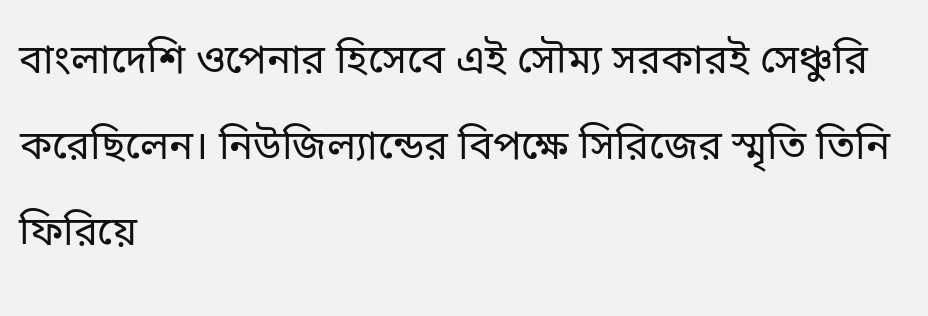বাংলাদেশি ওপেনার হিসেবে এই সৌম্য সরকারই সেঞ্চুরি করেছিলেন। নিউজিল্যান্ডের বিপক্ষে সিরিজের স্মৃতি তিনি ফিরিয়ে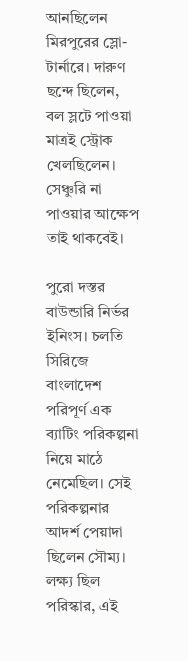আনছিলেন মিরপুরের স্লো-টার্নারে। দারুণ ছন্দে ছিলেন, বল স্লটে পাওয়া মাত্রই স্ট্রোক খেলছিলেন। সেঞ্চুরি না পাওয়ার আক্ষেপ তাই থাকবেই।

পুরো দস্তর বাউন্ডারি নির্ভর ইনিংস। চলতি সিরিজে বাংলাদেশ পরিপূর্ণ এক ব্যাটিং পরিকল্পনা নিয়ে মাঠে নেমেছিল। সেই পরিকল্পনার আদর্শ পেয়াদা ছিলেন সৌম্য। লক্ষ্য ছিল পরিস্কার, এই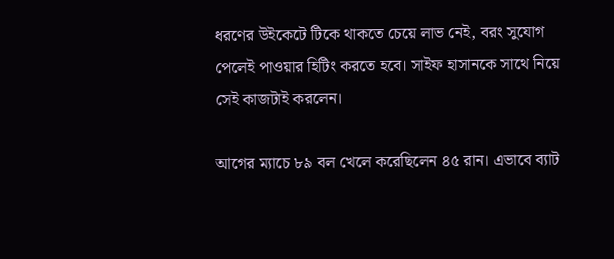ধরণের উইকেটে টিকে থাকতে চেয়ে লাভ নেই, বরং সুযোগ পেলেই পাওয়ার হিটিং করতে হবে। সাইফ হাসানকে সাথে নিয়ে সেই কাজটাই করলেন।

আগের ম্যাচে ৮৯ বল খেলে করেছিলেন ৪৫ রান। এভাবে ব্যাট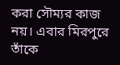করা সৌম্যর কাজ নয়। এবার মিরপুরে তাঁকে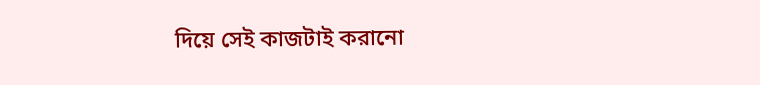দিয়ে সেই কাজটাই করানো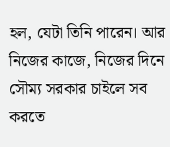হল, যেটা তিনি পারেন। আর নিজের কাজে, নিজের দিনে সৌম্য সরকার চাইলে সব করতে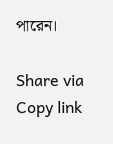পারেন।

Share via
Copy link